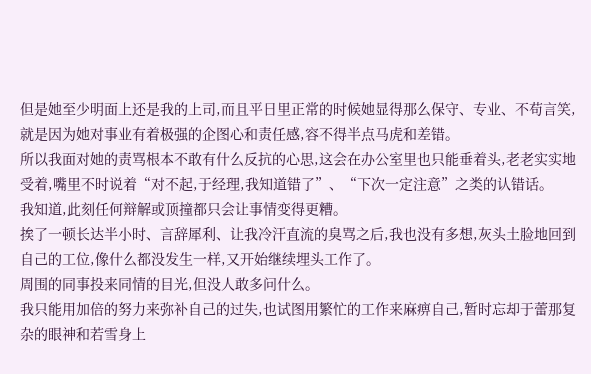但是她至少明面上还是我的上司,而且平日里正常的时候她显得那么保守、专业、不苟言笑,就是因为她对事业有着极强的企图心和责任感,容不得半点马虎和差错。
所以我面对她的责骂根本不敢有什么反抗的心思,这会在办公室里也只能垂着头,老老实实地受着,嘴里不时说着“对不起,于经理,我知道错了”、“下次一定注意”之类的认错话。
我知道,此刻任何辩解或顶撞都只会让事情变得更糟。
挨了一顿长达半小时、言辞犀利、让我冷汗直流的臭骂之后,我也没有多想,灰头土脸地回到自己的工位,像什么都没发生一样,又开始继续埋头工作了。
周围的同事投来同情的目光,但没人敢多问什么。
我只能用加倍的努力来弥补自己的过失,也试图用繁忙的工作来麻痹自己,暂时忘却于蕾那复杂的眼神和若雪身上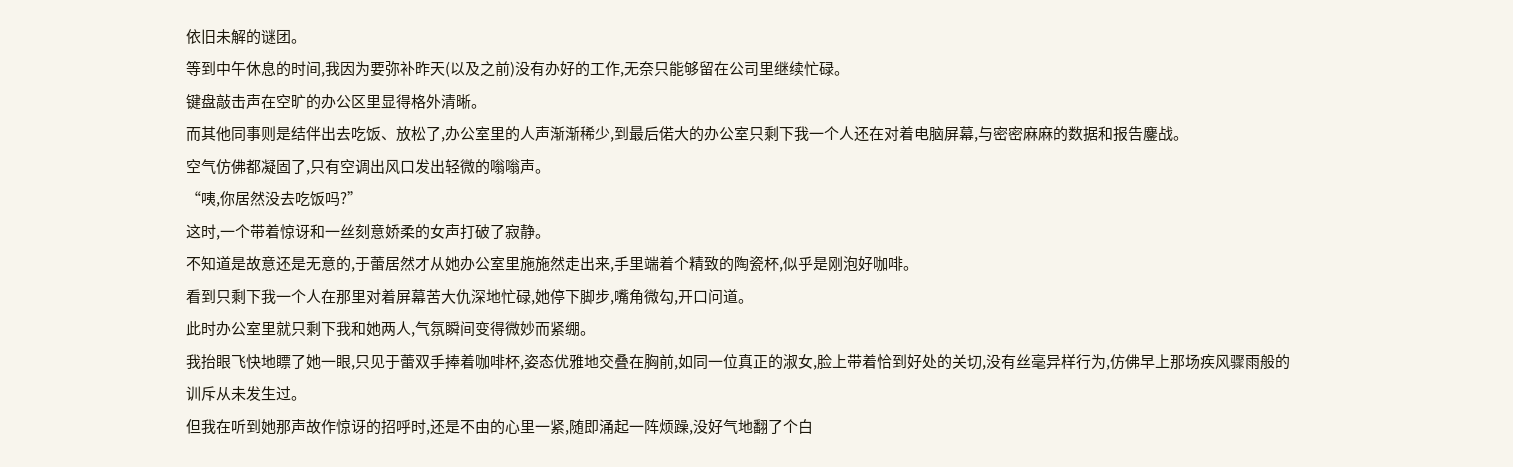依旧未解的谜团。
等到中午休息的时间,我因为要弥补昨天(以及之前)没有办好的工作,无奈只能够留在公司里继续忙碌。
键盘敲击声在空旷的办公区里显得格外清晰。
而其他同事则是结伴出去吃饭、放松了,办公室里的人声渐渐稀少,到最后偌大的办公室只剩下我一个人还在对着电脑屏幕,与密密麻麻的数据和报告鏖战。
空气仿佛都凝固了,只有空调出风口发出轻微的嗡嗡声。
“咦,你居然没去吃饭吗?”
这时,一个带着惊讶和一丝刻意娇柔的女声打破了寂静。
不知道是故意还是无意的,于蕾居然才从她办公室里施施然走出来,手里端着个精致的陶瓷杯,似乎是刚泡好咖啡。
看到只剩下我一个人在那里对着屏幕苦大仇深地忙碌,她停下脚步,嘴角微勾,开口问道。
此时办公室里就只剩下我和她两人,气氛瞬间变得微妙而紧绷。
我抬眼飞快地瞟了她一眼,只见于蕾双手捧着咖啡杯,姿态优雅地交叠在胸前,如同一位真正的淑女,脸上带着恰到好处的关切,没有丝毫异样行为,仿佛早上那场疾风骤雨般的训斥从未发生过。
但我在听到她那声故作惊讶的招呼时,还是不由的心里一紧,随即涌起一阵烦躁,没好气地翻了个白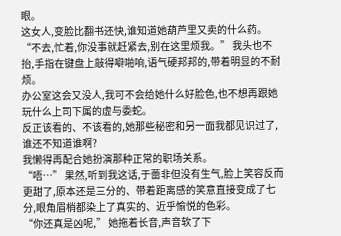眼。
这女人,变脸比翻书还快,谁知道她葫芦里又卖的什么药。
“不去,忙着,你没事就赶紧去,别在这里烦我。” 我头也不抬,手指在键盘上敲得噼啪响,语气硬邦邦的,带着明显的不耐烦。
办公室这会又没人,我可不会给她什么好脸色,也不想再跟她玩什么上司下属的虚与委蛇。
反正该看的、不该看的,她那些秘密和另一面我都见识过了,谁还不知道谁啊?
我懒得再配合她扮演那种正常的职场关系。
“唔…” 果然,听到我这话,于蕾非但没有生气,脸上笑容反而更甜了,原本还是三分的、带着距离感的笑意直接变成了七分,眼角眉梢都染上了真实的、近乎愉悦的色彩。
“你还真是凶呢,” 她拖着长音,声音软了下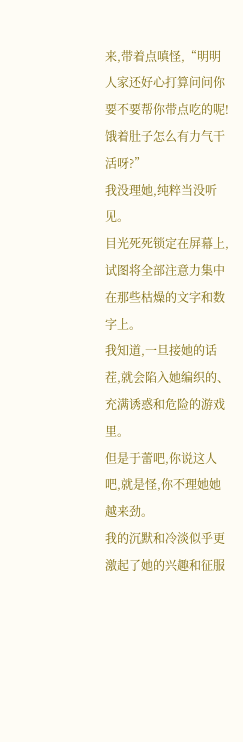来,带着点嗔怪,“明明人家还好心打算问问你要不要帮你带点吃的呢!饿着肚子怎么有力气干活呀?”
我没理她,纯粹当没听见。
目光死死锁定在屏幕上,试图将全部注意力集中在那些枯燥的文字和数字上。
我知道,一旦接她的话茬,就会陷入她编织的、充满诱惑和危险的游戏里。
但是于蕾吧,你说这人吧,就是怪,你不理她她越来劲。
我的沉默和冷淡似乎更激起了她的兴趣和征服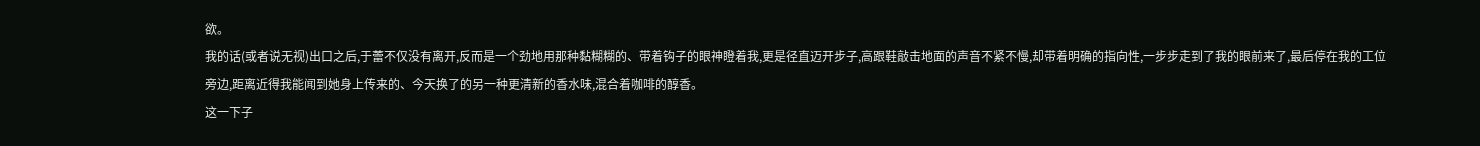欲。
我的话(或者说无视)出口之后,于蕾不仅没有离开,反而是一个劲地用那种黏糊糊的、带着钩子的眼神瞪着我,更是径直迈开步子,高跟鞋敲击地面的声音不紧不慢,却带着明确的指向性,一步步走到了我的眼前来了,最后停在我的工位旁边,距离近得我能闻到她身上传来的、今天换了的另一种更清新的香水味,混合着咖啡的醇香。
这一下子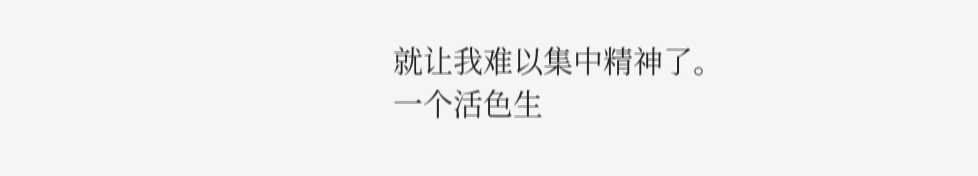就让我难以集中精神了。
一个活色生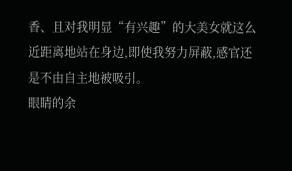香、且对我明显“有兴趣”的大美女就这么近距离地站在身边,即使我努力屏蔽,感官还是不由自主地被吸引。
眼睛的余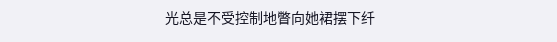光总是不受控制地瞥向她裙摆下纤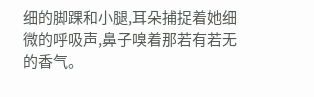细的脚踝和小腿,耳朵捕捉着她细微的呼吸声,鼻子嗅着那若有若无的香气。